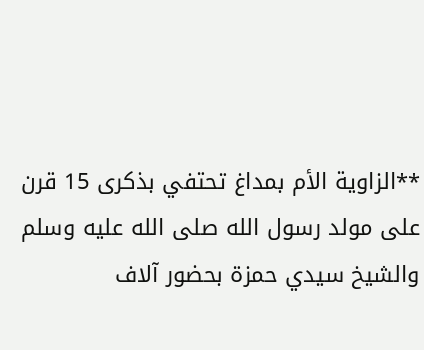**الزاوية الأم بمداغ تحتفي بذكرى 15 قرن على مولد رسول الله صلى الله عليه وسلم والشيخ سيدي حمزة بحضور آلاف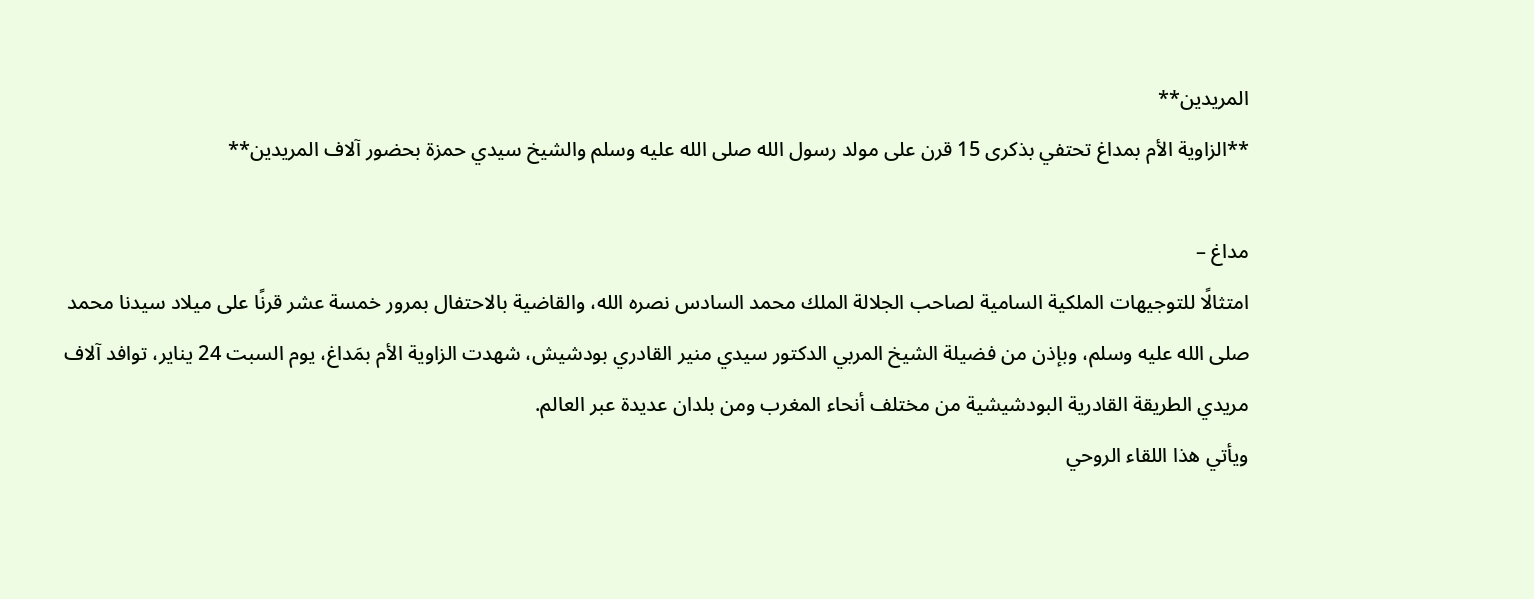المريدين**
**الزاوية الأم بمداغ تحتفي بذكرى 15 قرن على مولد رسول الله صلى الله عليه وسلم والشيخ سيدي حمزة بحضور آلاف المريدين**

مداغ –
امتثالًا للتوجيهات الملكية السامية لصاحب الجلالة الملك محمد السادس نصره الله، والقاضية بالاحتفال بمرور خمسة عشر قرنًا على ميلاد سيدنا محمد صلى الله عليه وسلم، وبإذن من فضيلة الشيخ المربي الدكتور سيدي منير القادري بودشيش، شهدت الزاوية الأم بمَداغ، يوم السبت 24 يناير، توافد آلاف مريدي الطريقة القادرية البودشيشية من مختلف أنحاء المغرب ومن بلدان عديدة عبر العالم.
ويأتي هذا اللقاء الروحي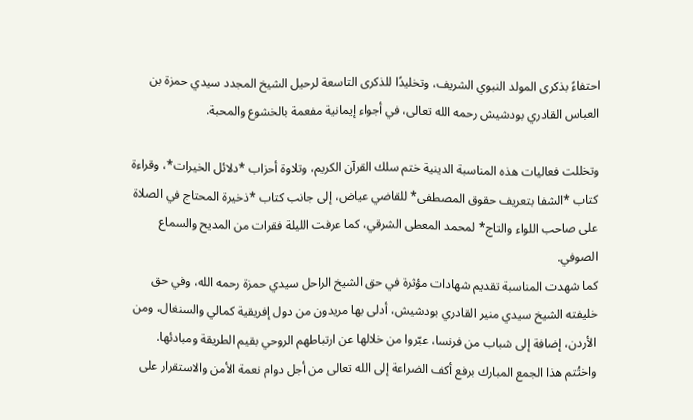احتفاءً بذكرى المولد النبوي الشريف، وتخليدًا للذكرى التاسعة لرحيل الشيخ المجدد سيدي حمزة بن العباس القادري بودشيش رحمه الله تعالى، في أجواء إيمانية مفعمة بالخشوع والمحبة.

وتخللت فعاليات هذه المناسبة الدينية ختم سلك القرآن الكريم، وتلاوة أحزاب *دلائل الخيرات*، وقراءة كتاب *الشفا بتعريف حقوق المصطفى* للقاضي عياض، إلى جانب كتاب *ذخيرة المحتاج في الصلاة على صاحب اللواء والتاج* لمحمد المعطى الشرقي، كما عرفت الليلة فقرات من المديح والسماع الصوفي.
كما شهدت المناسبة تقديم شهادات مؤثرة في حق الشيخ الراحل سيدي حمزة رحمه الله، وفي حق خليفته الشيخ سيدي منير القادري بودشيش، أدلى بها مريدون من دول إفريقية كمالي والسنغال، ومن الأردن، إضافة إلى شباب من فرنسا، عبّروا من خلالها عن ارتباطهم الروحي بقيم الطريقة ومبادئها.
واختُتم هذا الجمع المبارك برفع أكف الضراعة إلى الله تعالى من أجل دوام نعمة الأمن والاستقرار على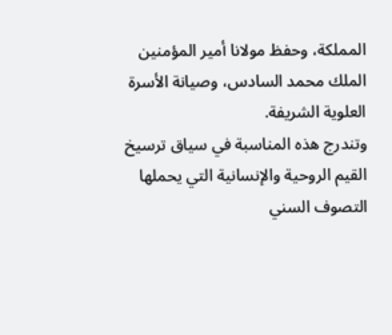المملكة، وحفظ مولانا أمير المؤمنين الملك محمد السادس، وصيانة الأسرة العلوية الشريفة.
وتندرج هذه المناسبة في سياق ترسيخ القيم الروحية والإنسانية التي يحملها التصوف السني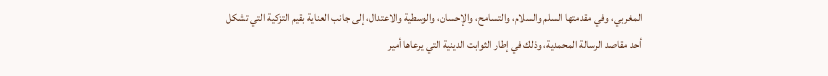المغربي، وفي مقدمتها السلم والسلام، والتسامح، والإحسان، والوسطية والاعتدال، إلى جانب العناية بقيم التزكية التي تشكل أحد مقاصد الرسالة المحمدية، وذلك في إطار الثوابت الدينية التي يرعاها أمير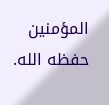المؤمنين حفظه الله.